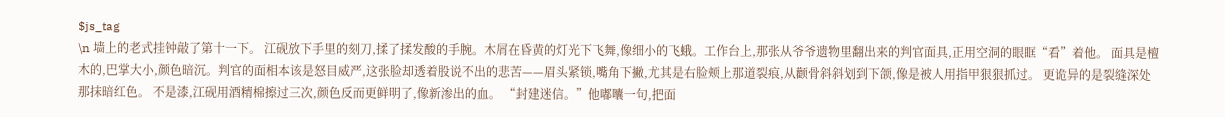$js_tag
\n 墙上的老式挂钟敲了第十一下。 江砚放下手里的刻刀,揉了揉发酸的手腕。木屑在昏黄的灯光下飞舞,像细小的飞蛾。工作台上,那张从爷爷遗物里翻出来的判官面具,正用空洞的眼眶“看”着他。 面具是檀木的,巴掌大小,颜色暗沉。判官的面相本该是怒目威严,这张脸却透着股说不出的悲苦——眉头紧锁,嘴角下撇,尤其是右脸颊上那道裂痕,从颧骨斜斜划到下颌,像是被人用指甲狠狠抓过。 更诡异的是裂缝深处那抹暗红色。 不是漆,江砚用酒精棉擦过三次,颜色反而更鲜明了,像新渗出的血。 “封建迷信。”他嘟囔一句,把面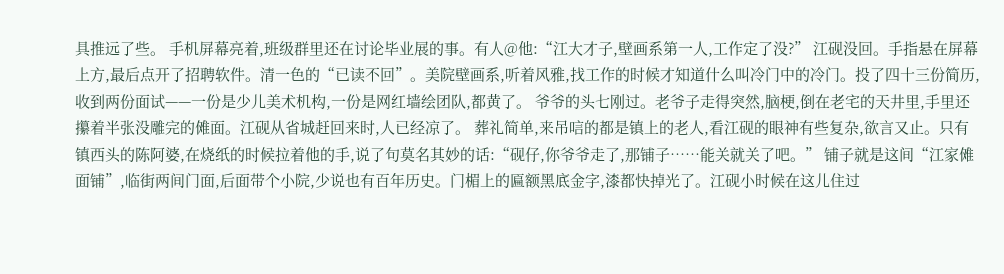具推远了些。 手机屏幕亮着,班级群里还在讨论毕业展的事。有人@他:“江大才子,壁画系第一人,工作定了没?” 江砚没回。手指悬在屏幕上方,最后点开了招聘软件。清一色的“已读不回”。美院壁画系,听着风雅,找工作的时候才知道什么叫冷门中的冷门。投了四十三份简历,收到两份面试——一份是少儿美术机构,一份是网红墙绘团队,都黄了。 爷爷的头七刚过。老爷子走得突然,脑梗,倒在老宅的天井里,手里还攥着半张没雕完的傩面。江砚从省城赶回来时,人已经凉了。 葬礼简单,来吊唁的都是镇上的老人,看江砚的眼神有些复杂,欲言又止。只有镇西头的陈阿婆,在烧纸的时候拉着他的手,说了句莫名其妙的话:“砚仔,你爷爷走了,那铺子……能关就关了吧。” 铺子就是这间“江家傩面铺”,临街两间门面,后面带个小院,少说也有百年历史。门楣上的匾额黑底金字,漆都快掉光了。江砚小时候在这儿住过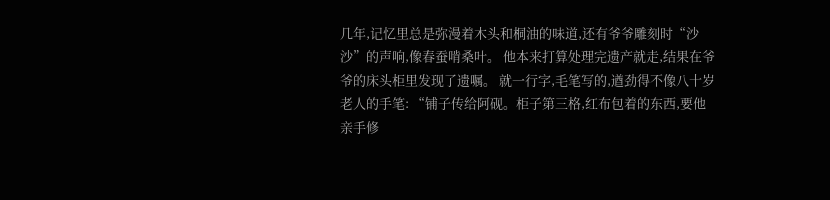几年,记忆里总是弥漫着木头和桐油的味道,还有爷爷雕刻时“沙沙”的声响,像春蚕啃桑叶。 他本来打算处理完遗产就走,结果在爷爷的床头柜里发现了遗嘱。 就一行字,毛笔写的,遒劲得不像八十岁老人的手笔: “铺子传给阿砚。柜子第三格,红布包着的东西,要他亲手修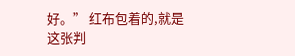好。” 红布包着的,就是这张判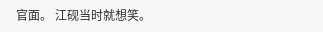官面。 江砚当时就想笑。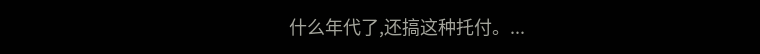什么年代了,还搞这种托付。...